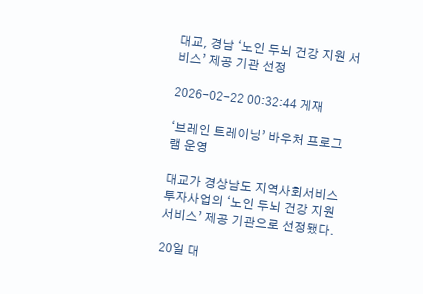대교, 경남 ‘노인 두뇌 건강 지원 서비스’ 제공 기관 선정

2026-02-22 00:32:44 게재

‘브레인 트레이닝’ 바우처 프로그램 운영

대교가 경상남도 지역사회서비스투자사업의 ‘노인 두뇌 건강 지원 서비스’ 제공 기관으로 선정됐다.

20일 대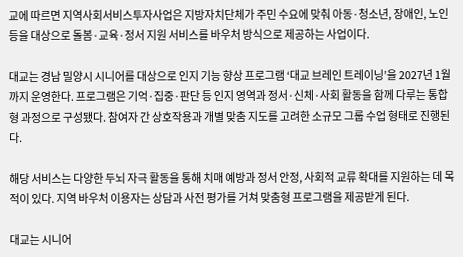교에 따르면 지역사회서비스투자사업은 지방자치단체가 주민 수요에 맞춰 아동·청소년, 장애인, 노인 등을 대상으로 돌봄·교육·정서 지원 서비스를 바우처 방식으로 제공하는 사업이다.

대교는 경남 밀양시 시니어를 대상으로 인지 기능 향상 프로그램 ‘대교 브레인 트레이닝’을 2027년 1월까지 운영한다. 프로그램은 기억·집중·판단 등 인지 영역과 정서·신체·사회 활동을 함께 다루는 통합형 과정으로 구성됐다. 참여자 간 상호작용과 개별 맞춤 지도를 고려한 소규모 그룹 수업 형태로 진행된다.

해당 서비스는 다양한 두뇌 자극 활동을 통해 치매 예방과 정서 안정, 사회적 교류 확대를 지원하는 데 목적이 있다. 지역 바우처 이용자는 상담과 사전 평가를 거쳐 맞춤형 프로그램을 제공받게 된다.

대교는 시니어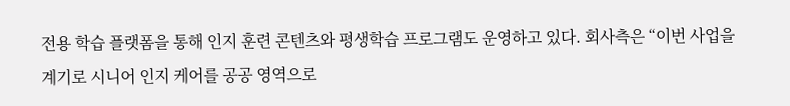전용 학습 플랫폼을 통해 인지 훈련 콘텐츠와 평생학습 프로그램도 운영하고 있다. 회사측은 “이번 사업을 계기로 시니어 인지 케어를 공공 영역으로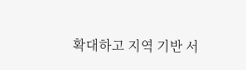확대하고 지역 기반 서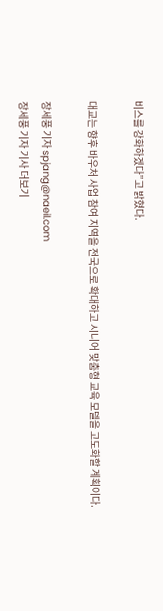비스를 강화하겠다”고 밝혔다.

대교는 향후 바우처 사업 참여 지역을 전국으로 확대하고 시니어 맞춤형 교육 모델을 고도화할 계획이다.

장세풍 기자 spjang@naeil.com
장세풍 기자 기사 더보기